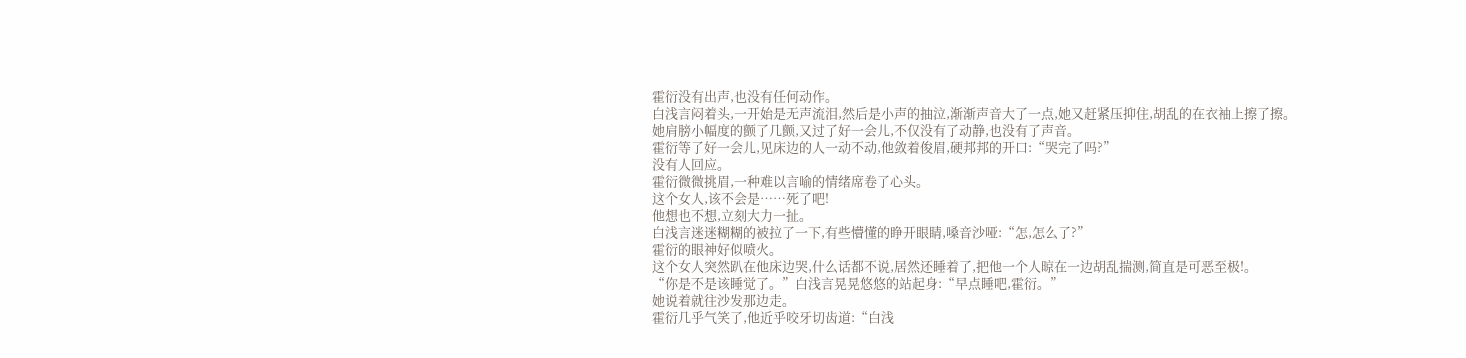霍衍没有出声,也没有任何动作。
白浅言闷着头,一开始是无声流泪,然后是小声的抽泣,渐渐声音大了一点,她又赶紧压抑住,胡乱的在衣袖上擦了擦。
她肩膀小幅度的颤了几颤,又过了好一会儿,不仅没有了动静,也没有了声音。
霍衍等了好一会儿,见床边的人一动不动,他敛着俊眉,硬邦邦的开口:“哭完了吗?”
没有人回应。
霍衍微微挑眉,一种难以言喻的情绪席卷了心头。
这个女人,该不会是……死了吧!
他想也不想,立刻大力一扯。
白浅言迷迷糊糊的被拉了一下,有些懵懂的睁开眼睛,嗓音沙哑:“怎,怎么了?”
霍衍的眼神好似喷火。
这个女人突然趴在他床边哭,什么话都不说,居然还睡着了,把他一个人晾在一边胡乱揣测,简直是可恶至极!。
“你是不是该睡觉了。”白浅言晃晃悠悠的站起身:“早点睡吧,霍衍。”
她说着就往沙发那边走。
霍衍几乎气笑了,他近乎咬牙切齿道:“白浅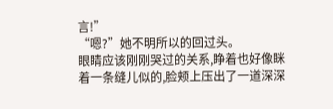言!”
“嗯?”她不明所以的回过头。
眼睛应该刚刚哭过的关系,睁着也好像眯着一条缝儿似的,脸颊上压出了一道深深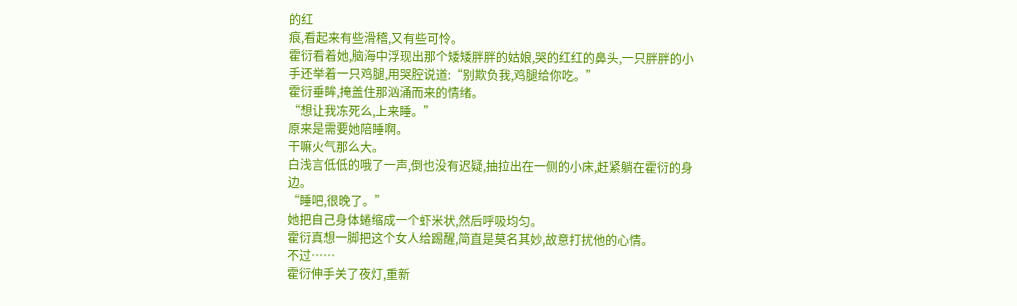的红
痕,看起来有些滑稽,又有些可怜。
霍衍看着她,脑海中浮现出那个矮矮胖胖的姑娘,哭的红红的鼻头,一只胖胖的小手还举着一只鸡腿,用哭腔说道:“别欺负我,鸡腿给你吃。”
霍衍垂眸,掩盖住那汹涌而来的情绪。
“想让我冻死么,上来睡。”
原来是需要她陪睡啊。
干嘛火气那么大。
白浅言低低的哦了一声,倒也没有迟疑,抽拉出在一侧的小床,赶紧躺在霍衍的身边。
“睡吧,很晚了。”
她把自己身体蜷缩成一个虾米状,然后呼吸均匀。
霍衍真想一脚把这个女人给踢醒,简直是莫名其妙,故意打扰他的心情。
不过……
霍衍伸手关了夜灯,重新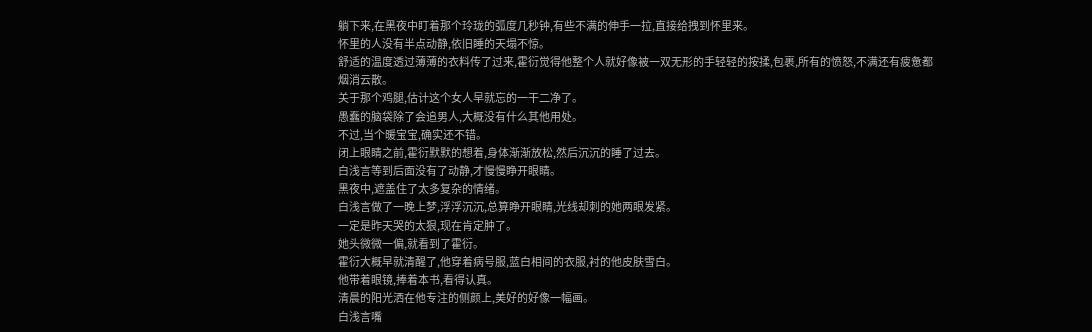躺下来,在黑夜中盯着那个玲珑的弧度几秒钟,有些不满的伸手一拉,直接给拽到怀里来。
怀里的人没有半点动静,依旧睡的天塌不惊。
舒适的温度透过薄薄的衣料传了过来,霍衍觉得他整个人就好像被一双无形的手轻轻的按揉,包裹,所有的愤怒,不满还有疲惫都烟消云散。
关于那个鸡腿,估计这个女人早就忘的一干二净了。
愚蠢的脑袋除了会追男人,大概没有什么其他用处。
不过,当个暖宝宝,确实还不错。
闭上眼睛之前,霍衍默默的想着,身体渐渐放松,然后沉沉的睡了过去。
白浅言等到后面没有了动静,才慢慢睁开眼睛。
黑夜中,遮盖住了太多复杂的情绪。
白浅言做了一晚上梦,浮浮沉沉,总算睁开眼睛,光线却刺的她两眼发紧。
一定是昨天哭的太狠,现在肯定肿了。
她头微微一偏,就看到了霍衍。
霍衍大概早就清醒了,他穿着病号服,蓝白相间的衣服,衬的他皮肤雪白。
他带着眼镜,捧着本书,看得认真。
清晨的阳光洒在他专注的侧颜上,美好的好像一幅画。
白浅言嘴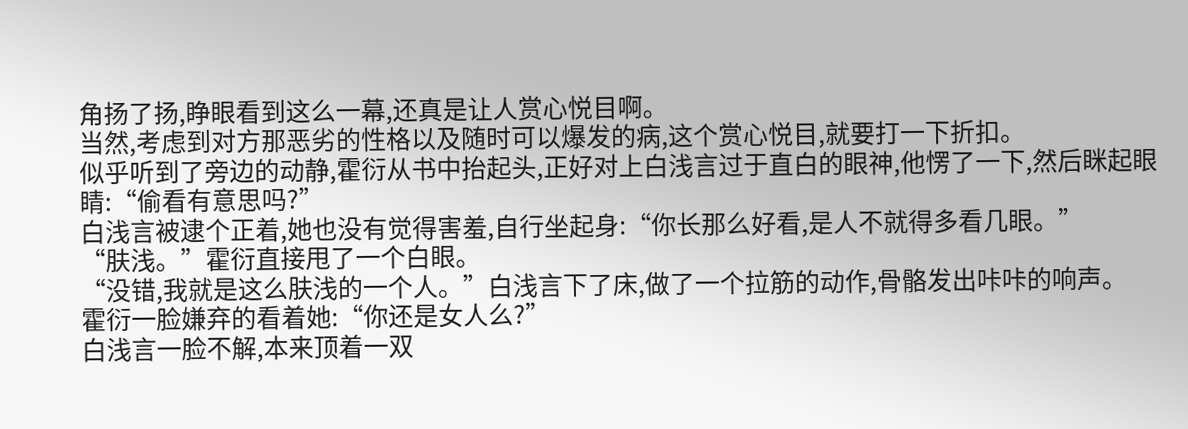角扬了扬,睁眼看到这么一幕,还真是让人赏心悦目啊。
当然,考虑到对方那恶劣的性格以及随时可以爆发的病,这个赏心悦目,就要打一下折扣。
似乎听到了旁边的动静,霍衍从书中抬起头,正好对上白浅言过于直白的眼神,他愣了一下,然后眯起眼睛:“偷看有意思吗?”
白浅言被逮个正着,她也没有觉得害羞,自行坐起身:“你长那么好看,是人不就得多看几眼。”
“肤浅。”霍衍直接甩了一个白眼。
“没错,我就是这么肤浅的一个人。”白浅言下了床,做了一个拉筋的动作,骨骼发出咔咔的响声。
霍衍一脸嫌弃的看着她:“你还是女人么?”
白浅言一脸不解,本来顶着一双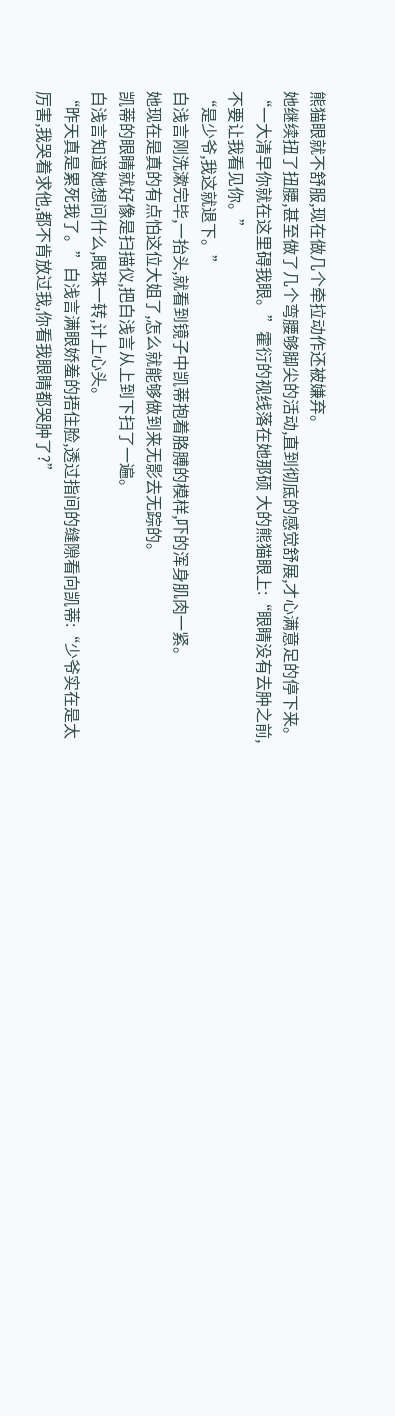熊猫眼就不舒服,现在做几个牵拉动作还被嫌弃。
她继续扭了扭腰,甚至做了几个弯腰够脚尖的活动,直到彻底的感觉舒展,才心满意足的停下来。
“一大清早你就在这里碍我眼。”霍衍的视线落在她那硕 大的熊猫眼上:“眼睛没有去肿之前,不要让我看见你。”
“是少爷,我这就退下。”
白浅言刚洗漱完毕,一抬头,就看到镜子中凯蒂抱着胳膊的模样,吓的浑身肌肉一紧。
她现在是真的有点怕这位大姐了,怎么就能够做到来无影去无踪的。
凯蒂的眼睛就好像是扫描仪,把白浅言从上到下扫了一遍。
白浅言知道她想问什么,眼珠一转,计上心头。
“昨天真是累死我了。”白浅言满眼娇羞的捂住脸,透过指间的缝隙看向凯蒂:“少爷实在是太厉害,我哭着求他,都不肯放过我,你看我眼睛都哭肿了?”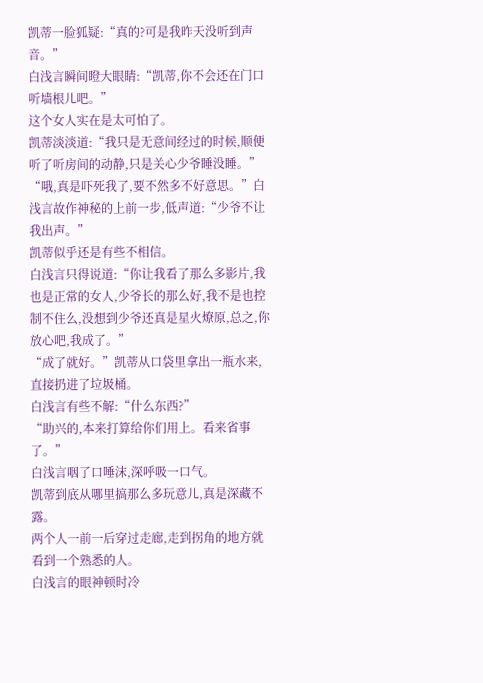凯蒂一脸狐疑:“真的?可是我昨天没听到声音。”
白浅言瞬间瞪大眼睛:“凯蒂,你不会还在门口听墙根儿吧。”
这个女人实在是太可怕了。
凯蒂淡淡道:“我只是无意间经过的时候,顺便听了听房间的动静,只是关心少爷睡没睡。”
“哦,真是吓死我了,要不然多不好意思。”白浅言故作神秘的上前一步,低声道:“少爷不让我出声。”
凯蒂似乎还是有些不相信。
白浅言只得说道:“你让我看了那么多影片,我也是正常的女人,少爷长的那么好,我不是也控制不住么,没想到少爷还真是星火燎原,总之,你放心吧,我成了。”
“成了就好。”凯蒂从口袋里拿出一瓶水来,直接扔进了垃圾桶。
白浅言有些不解:“什么东西?”
“助兴的,本来打算给你们用上。看来省事了。”
白浅言咽了口唾沫,深呼吸一口气。
凯蒂到底从哪里搞那么多玩意儿,真是深藏不露。
两个人一前一后穿过走廊,走到拐角的地方就看到一个熟悉的人。
白浅言的眼神顿时冷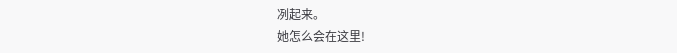冽起来。
她怎么会在这里!